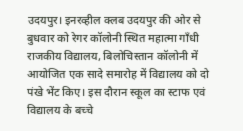उदयपुर। इनरव्हील क्लब उदयपुर की ओर से बुधवार को रेगर कॉलोनी स्थित महात्मा गाँधी राजकीय विद्यालय, बिलोचिस्तान कॉलोनी में आयोजित एक सादे समारोह में विद्यालय को दो पंखे भेंट किए। इस दौरान स्कूल का स्टाफ एवं विद्यालय के बच्चे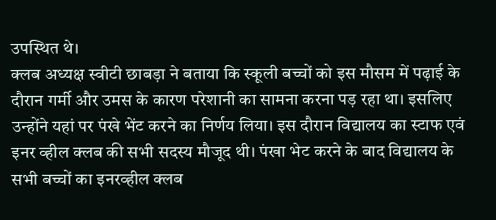उपस्थित थे।
क्लब अध्यक्ष स्वीटी छाबड़ा ने बताया कि स्कूली बच्चों को इस मौसम में पढ़ाई के दौरान गर्मी और उमस के कारण परेशानी का सामना करना पड़ रहा था। इसलिए उन्होंने यहां पर पंखे भेंट करने का निर्णय लिया। इस दौरान विद्यालय का स्टाफ एवं इनर व्हील क्लब की सभी सदस्य मौजूद थी। पंखा भेट करने के बाद विद्यालय के सभी बच्चों का इनरव्हील क्लब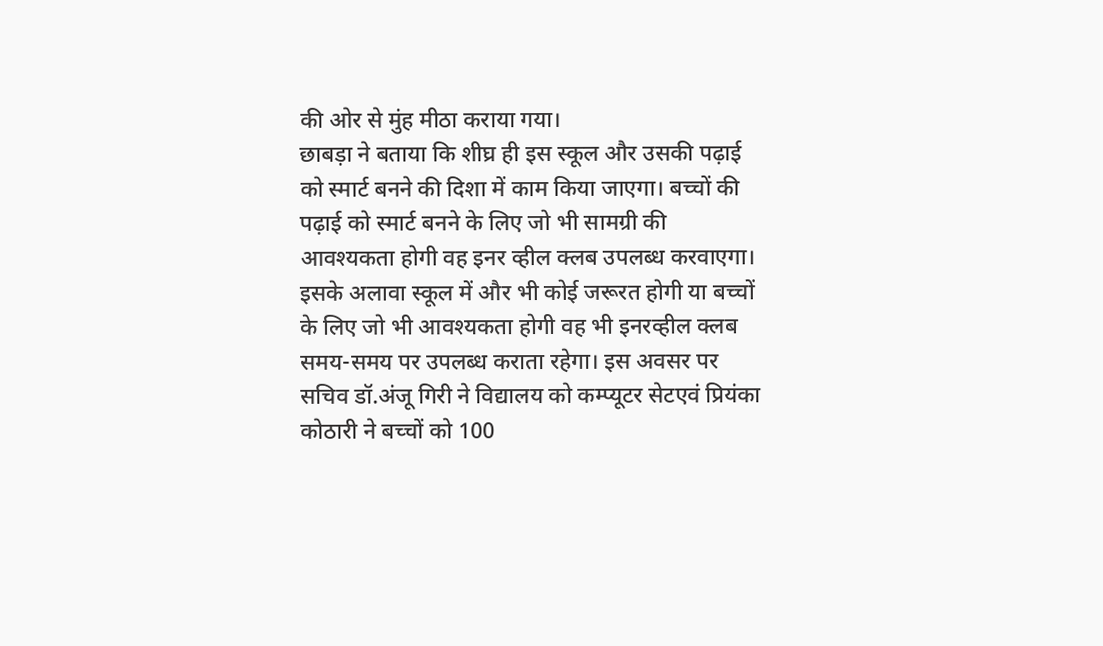की ओर से मुंह मीठा कराया गया।
छाबड़ा ने बताया कि शीघ्र ही इस स्कूल और उसकी पढ़ाई को स्मार्ट बनने की दिशा में काम किया जाएगा। बच्चों की पढ़ाई को स्मार्ट बनने के लिए जो भी सामग्री की आवश्यकता होगी वह इनर व्हील क्लब उपलब्ध करवाएगा। इसके अलावा स्कूल में और भी कोई जरूरत होगी या बच्चों के लिए जो भी आवश्यकता होगी वह भी इनरव्हील क्लब समय-समय पर उपलब्ध कराता रहेगा। इस अवसर पर सचिव डॉ.अंजू गिरी ने विद्यालय को कम्प्यूटर सेटएवं प्रियंका कोठारी ने बच्चों को 100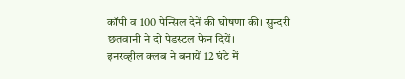कॉपी व 100 पेन्सिल देनें की घोषणा की। सुन्दरी छतवानी ने दो पेडस्टल फेन दियें।
इनरव्हील क्लब ने बनायें 12 घंटे में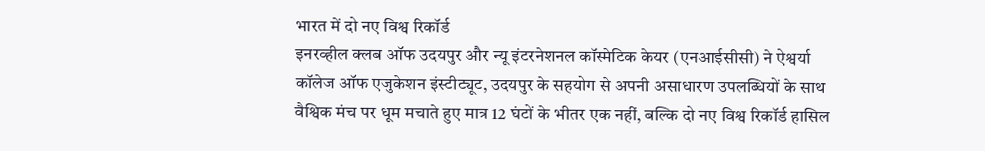भारत में दो नए विश्व रिकॉर्ड
इनरव्हील क्लब ऑफ उदयपुर और न्यू इंटरनेशनल कॉस्मेटिक केयर (एनआईसीसी) ने ऐश्वर्या कॉलेज ऑफ एजुकेशन इंस्टीट्यूट, उदयपुर के सहयोग से अपनी असाधारण उपलब्धियों के साथ वैश्विक मंच पर धूम मचाते हुए मात्र 12 घंटों के भीतर एक नहीं, बल्कि दो नए विश्व रिकॉर्ड हासिल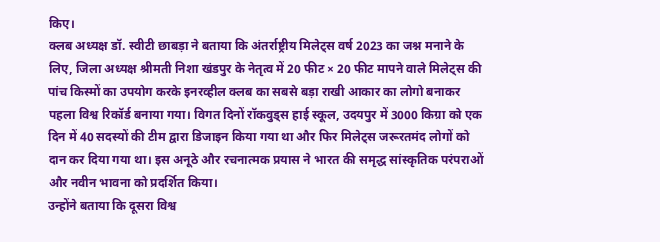किए।
क्लब अध्यक्ष डॉ. स्वीटी छाबड़ा ने बताया कि अंतर्राष्ट्रीय मिलेट्स वर्ष 2023 का जश्न मनाने के लिए, जिला अध्यक्ष श्रीमती निशा खंडपुर के नेतृत्व में 20 फीट × 20 फीट मापने वाले मिलेट्स की पांच किस्मों का उपयोग करके इनरव्हील क्लब का सबसे बड़ा राखी आकार का लोगो बनाकर पहला विश्व रिकॉर्ड बनाया गया। विगत दिनों रॉकवुड्स हाई स्कूल, उदयपुर में 3000 किग्रा को एक दिन में 40 सदस्यों की टीम द्वारा डिजाइन किया गया था और फिर मिलेट्स जरूरतमंद लोगों को दान कर दिया गया था। इस अनूठे और रचनात्मक प्रयास ने भारत की समृद्ध सांस्कृतिक परंपराओं और नवीन भावना को प्रदर्शित किया।
उन्होंने बताया कि दूसरा विश्व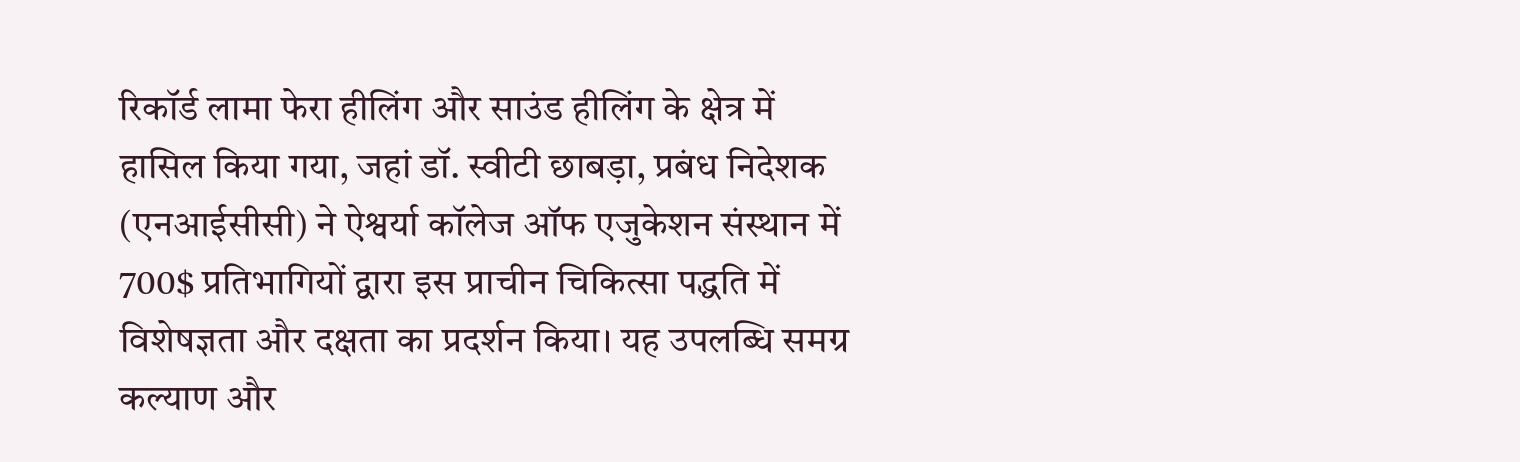रिकॉर्ड लामा फेरा हीलिंग और साउंड हीलिंग के क्षेत्र में हासिल किया गया, जहां डॉ. स्वीटी छाबड़ा, प्रबंध निदेशक (एनआईसीसी) ने ऐश्वर्या कॉलेज ऑफ एजुकेशन संस्थान में 700$ प्रतिभागियों द्वारा इस प्राचीन चिकित्सा पद्धति में विशेषज्ञता और दक्षता का प्रदर्शन किया। यह उपलब्धि समग्र कल्याण और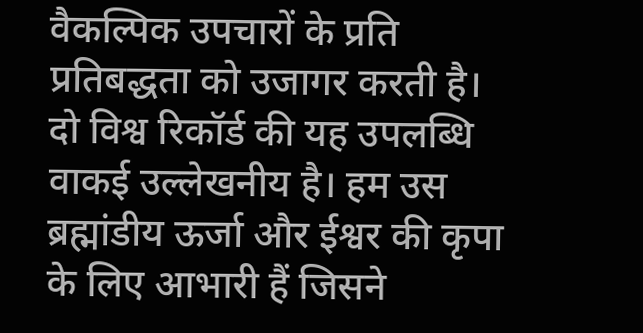वैकल्पिक उपचारों के प्रति प्रतिबद्धता को उजागर करती है।
दो विश्व रिकॉर्ड की यह उपलब्धि वाकई उल्लेखनीय है। हम उस ब्रह्मांडीय ऊर्जा और ईश्वर की कृपा के लिए आभारी हैं जिसने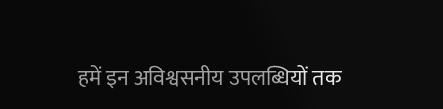हमें इन अविश्वसनीय उपलब्धियों तक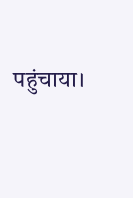पहुंचाया।